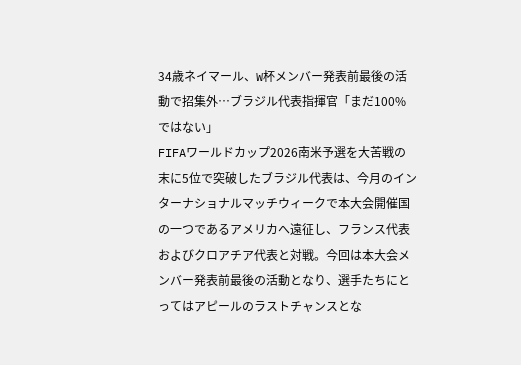34歳ネイマール、W杯メンバー発表前最後の活動で招集外…ブラジル代表指揮官「まだ100%ではない」
FIFAワールドカップ2026南米予選を大苦戦の末に5位で突破したブラジル代表は、今月のインターナショナルマッチウィークで本大会開催国の一つであるアメリカへ遠征し、フランス代表およびクロアチア代表と対戦。今回は本大会メンバー発表前最後の活動となり、選手たちにとってはアピールのラストチャンスとな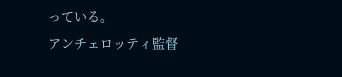っている。
アンチェロッティ監督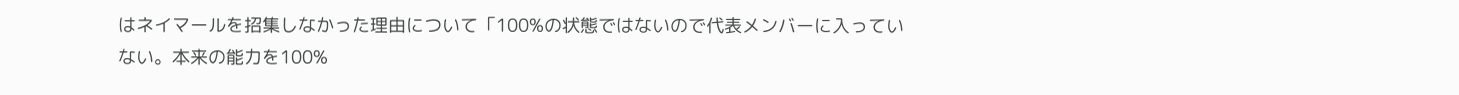はネイマールを招集しなかった理由について「100%の状態ではないので代表メンバーに入っていない。本来の能力を100%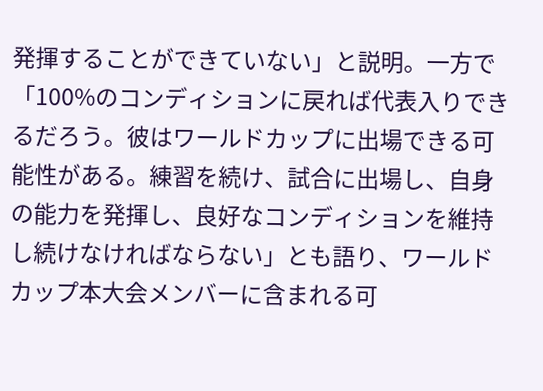発揮することができていない」と説明。一方で「100%のコンディションに戻れば代表入りできるだろう。彼はワールドカップに出場できる可能性がある。練習を続け、試合に出場し、自身の能力を発揮し、良好なコンディションを維持し続けなければならない」とも語り、ワールドカップ本大会メンバーに含まれる可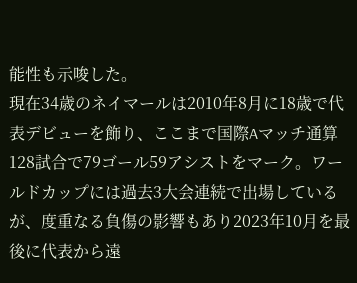能性も示唆した。
現在34歳のネイマールは2010年8月に18歳で代表デビューを飾り、ここまで国際Aマッチ通算128試合で79ゴール59アシストをマーク。ワールドカップには過去3大会連続で出場しているが、度重なる負傷の影響もあり2023年10月を最後に代表から遠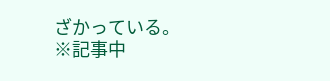ざかっている。
※記事中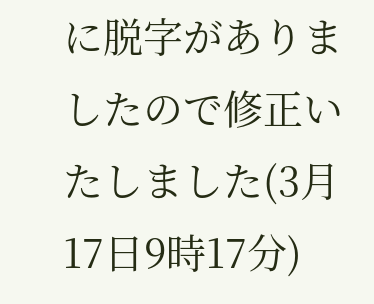に脱字がありましたので修正いたしました(3月17日9時17分)